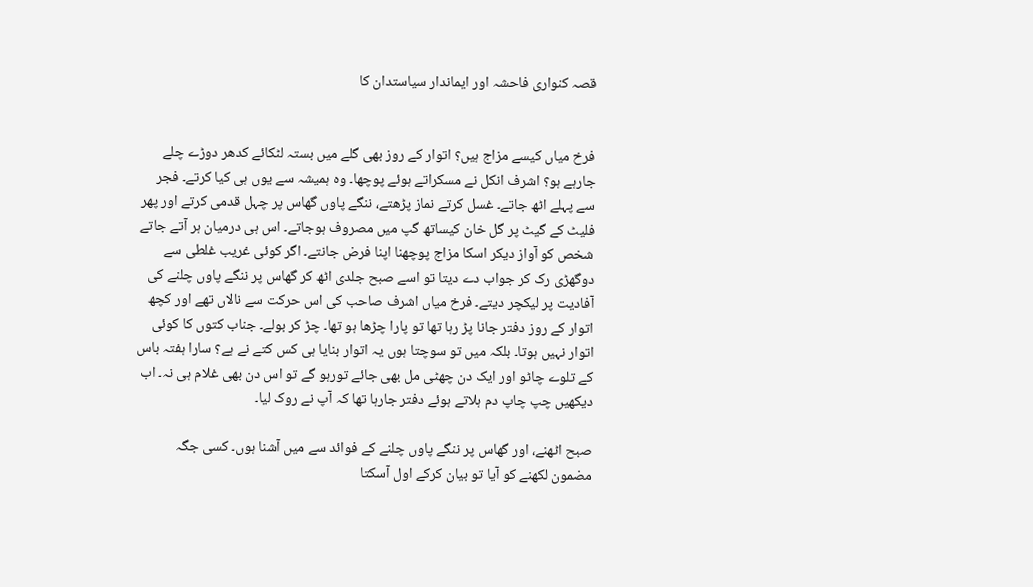قصہ کنواری فاحشہ اور ایماندار سیاستدان کا


فرخ میاں کیسے مزاج ہیں؟ اتوار کے روز بھی گلے میں بستہ لٹکائے کدھر دوڑے چلے جارہے ہو؟ اشرف انکل نے مسکراتے ہوئے پوچھا۔ وہ ہمیشہ سے یوں ہی کیا کرتے۔ فجر سے پہلے اٹھ جاتے۔ غسل کرتے نماز پڑھتے، ننگے پاوں گھاس پر چہل قدمی کرتے اور پھر فلیٹ کے گیٹ پر گل خان کیساتھ گپ میں مصروف ہوجاتے۔ اس ہی درمیان ہر آتے جاتے شخص کو آواز دیکر اسکا مزاج پوچھنا اپنا فرض جانتے۔ اگر کوئی غریب غلطی سے دوگھڑی رک کر جواب دے دیتا تو اسے صبح جلدی اٹھ کر گھاس پر ننگے پاوں چلنے کی آفادیت پر لیکچر دیتے۔ فرخ میاں اشرف صاحب کی اس حرکت سے نالاں تھے اور کچھ اتوار کے روز دفتر جانا پڑ رہا تھا تو پارا چڑھا ہو تھا۔ چڑ کر بولے۔ جناب کتوں کا کوئی اتوار نہیں ہوتا۔ بلکہ میں تو سوچتا ہوں یہ اتوار بنایا ہی کس کتے نے ہے؟ سارا ہفتہ باس کے تلوے چاٹو اور ایک دن چھٹی مل بھی جائے تورہو گے تو اس دن بھی غلام ہی نہ۔ اب دیکھیں چپ چاپ دم ہلاتے ہوئے دفتر جارہا تھا کہ آپ نے روک لیا۔

صبح اٹھنے، اور گھاس پر ننگے پاوں چلنے کے فوائد سے میں آشنا ہوں۔ کسی جگہ مضمون لکھنے کو آیا تو بیان کرکے اول آسکتا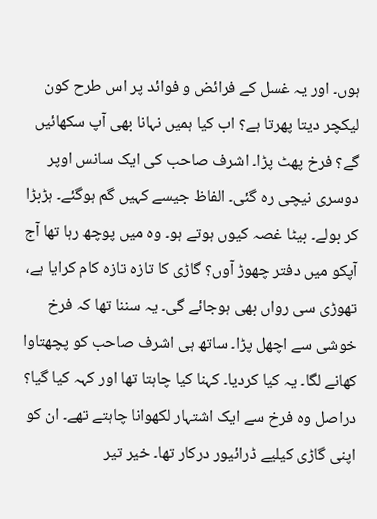ہوں۔ اور یہ غسل کے فرائض و فوائد پر اس طرح کون لیکچر دیتا پھرتا ہے؟ اب کیا ہمیں نہانا بھی آپ سکھائیں گے؟ فرخ پھٹ پڑا۔ اشرف صاحب کی ایک سانس اوپر دوسری نیچی رہ گئی۔ الفاظ جیسے کہیں گم ہوگئے۔ ہڑبڑا کر بولے۔ بیٹا غصہ کیوں ہوتے ہو۔ وہ میں پوچھ رہا تھا آج آپکو میں دفتر چھوڑ آوں؟ گاڑی کا تازہ تازہ کام کرایا ہے، تھوڑی سی رواں بھی ہوجائے گی۔ یہ سننا تھا کہ فرخ خوشی سے اچھل پڑا۔ ساتھ ہی اشرف صاحب کو پچھتاوا کھانے لگا۔ یہ کیا کردیا۔ کہنا کیا چاہتا تھا اور کہہ کیا گیا؟ دراصل وہ فرخ سے ایک اشتہار لکھوانا چاہتے تھے۔ ان کو اپنی گاڑی کیلیے ڈرائیور درکار تھا۔ خیر تیر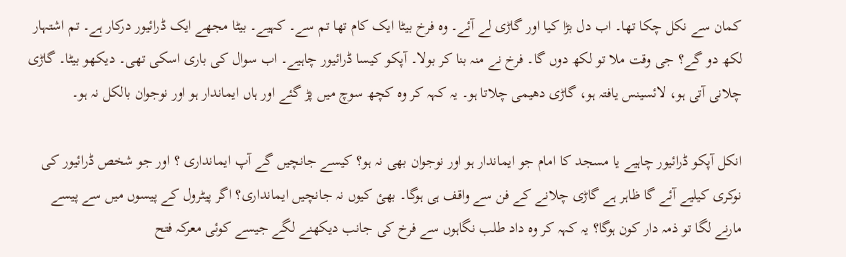کمان سے نکل چکا تھا۔ اب دل بڑا کیا اور گاڑی لے آئے۔ وہ فرخ بیٹا ایک کام تھا تم سے۔ کہیے۔ بیٹا مجھے ایک ڈرائیور درکار ہے۔ تم اشتہار لکھ دو گے؟ جی وقت ملا تو لکھ دوں گا۔ فرخ نے منہ بنا کر بولا۔ آپکو کیسا ڈرائیور چاہیے۔ اب سوال کی باری اسکی تھی۔ دیکھو بیٹا۔ گاڑی چلانی آتی ہو، لائسینس یافتہ ہو، گاڑی دھیمی چلاتا ہو۔ یہ کہہ کر وہ کچھ سوچ میں پڑ گئے اور ہاں ایماندار ہو اور نوجوان بالکل نہ ہو۔

انکل آپکو ڈرائیور چاہیے یا مسجد کا امام جو ایماندار ہو اور نوجوان بھی نہ ہو؟ کیسے جانچیں گے آپ ایمانداری ؟ اور جو شخص ڈرائیور کی نوکری کیلیے آئے گا ظاہر ہے گاڑی چلانے کے فن سے واقف ہی ہوگا۔ بھئ کیوں نہ جانچیں ایمانداری؟ اگر پیٹرول کے پیسوں میں سے پیسے مارنے لگا تو ذمہ دار کون ہوگا؟ یہ کہہ کر وہ داد طلب نگاہوں سے فرخ کی جانب دیکھنے لگے جیسے کوئی معرکہ فتح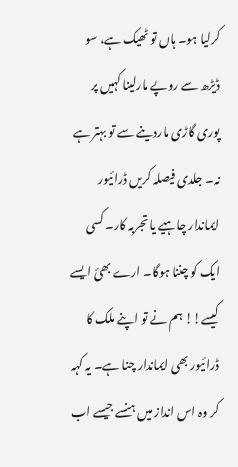کرلیا ہو۔ ہاں تو ٹھیک ہے، سو ڈیڑھ سے روپے مارلینا کہیں پر پوری گاڑی ماردینے سے تو بہتر ہے نہ۔ جلدی فیصلہ کریں ڈرائیور ایماندار چاہیے یا تجربہ کار۔ کسی ایک کو چننا ہوگا۔ ارے بھئ ایسے کیسے!! ہم نے تو اپنے ملک کا ڈرائیور بھی ایماندار چنا ہے۔ یہ کہہ کر وہ اس انداز میں ہنسے جیسے اب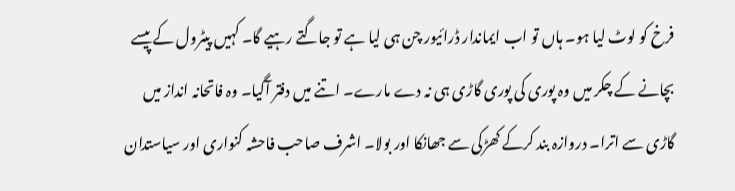فرخ کو لوٹ لیا ہو۔ ہاں تو اب ایماندار ڈرائیور چن ہی لیا ہے تو جاگتے رہیے گا۔ کہیں پیٹرول کے پیسے بچانے کے چکر میں وہ پوری کی پوری گاڑی ہی نہ دے مارے۔ اتنے میں دفتر آگیا۔ وہ فاتحانہ انداز میں گاڑی سے اترا۔ دروازہ بند کرکے کھڑکی سے جھانکا اور بولا۔ اشرف صاحب فاحشہ کنواری اور سیاستدان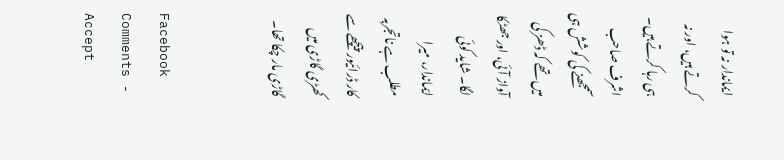ایماندار نہ تو ہوا کرتے ہیں، اور نہ ہی رہا کرتے ہیں۔ اشرف صاحب سمجھنے کی کوشش ہی میں تھے کہ ڈھز کی آواز آئی، اور جھٹکا لگا۔ شاید کوئی ایماندار، میرا مطلب ہے ناتجربہ کار ڈرائیور پیچھے سے کھڑی گاڑی میں گاڑی مار چکا تھا۔


Facebook Comments - Accept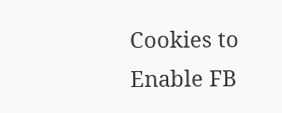Cookies to Enable FB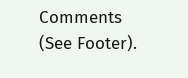Comments (See Footer).